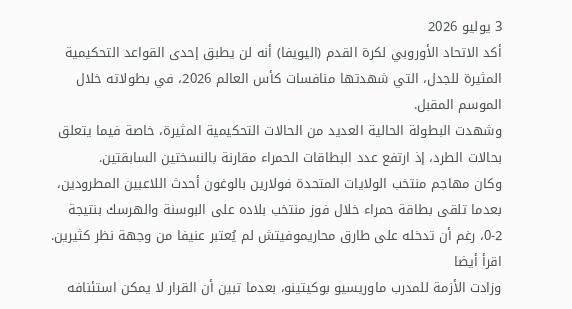3 يوليو 2026
أكد الاتحاد الأوروبي لكرة القدم (اليويفا) أنه لن يطبق إحدى القواعد التحكيمية المثيرة للجدل، التي شهدتها منافسات كأس العالم 2026، في بطولاته خلال الموسم المقبل.
وشهدت البطولة الحالية العديد من الحالات التحكيمية المثيرة، خاصة فيما يتعلق بحالات الطرد، إذ ارتفع عدد البطاقات الحمراء مقارنة بالنسختين السابقتين.
وكان مهاجم منتخب الولايات المتحدة فولارين بالوغون أحدث اللاعبين المطرودين، بعدما تلقى بطاقة حمراء خلال فوز منتخب بلاده على البوسنة والهرسك بنتيجة 2-0، رغم أن تدخله على طارق محاريموفيتش لم يُعتبر عنيفا من وجهة نظر كثيرين.
اقرأ أيضا
وزادت الأزمة للمدرب ماوريسيو بوكيتينو، بعدما تبين أن القرار لا يمكن استئنافه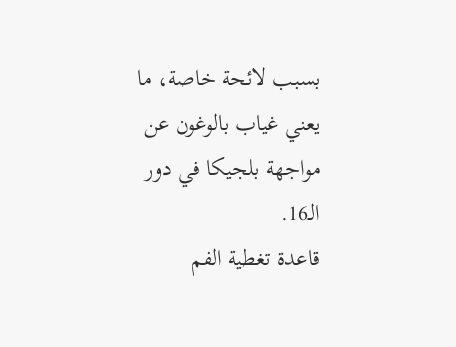بسبب لائحة خاصة، ما يعني غياب بالوغون عن مواجهة بلجيكا في دور الـ16.
قاعدة تغطية الفم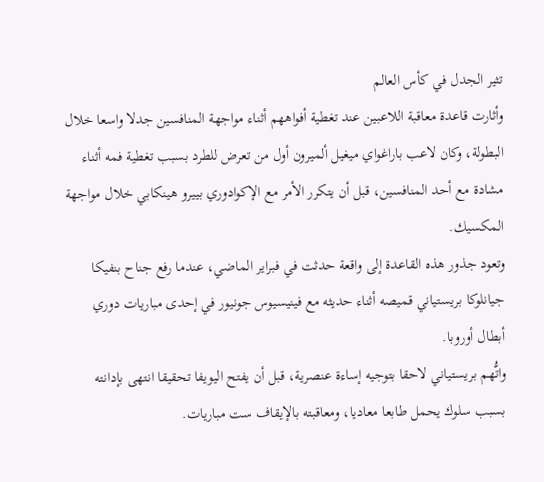تثير الجدل في كأس العالم
وأثارت قاعدة معاقبة اللاعبين عند تغطية أفواههم أثناء مواجهة المنافسين جدلا واسعا خلال البطولة، وكان لاعب باراغواي ميغيل ألميرون أول من تعرض للطرد بسبب تغطية فمه أثناء مشادة مع أحد المنافسين، قبل أن يتكرر الأمر مع الإكوادوري بييرو هينكابي خلال مواجهة المكسيك.
وتعود جذور هذه القاعدة إلى واقعة حدثت في فبراير الماضي، عندما رفع جناح بنفيكا جيانلوكا بريستياني قميصه أثناء حديثه مع فينيسيوس جونيور في إحدى مباريات دوري أبطال أوروبا.
واتُّهم بريستياني لاحقا بتوجيه إساءة عنصرية، قبل أن يفتح اليويفا تحقيقا انتهى بإدانته بسبب سلوك يحمل طابعا معاديا، ومعاقبته بالإيقاف ست مباريات.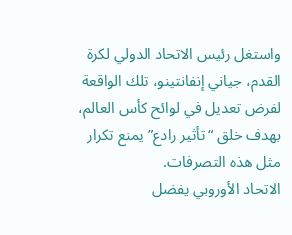واستغل رئيس الاتحاد الدولي لكرة القدم، جياني إنفانتينو، تلك الواقعة لفرض تعديل في لوائح كأس العالم، بهدف خلق “تأثير رادع” يمنع تكرار مثل هذه التصرفات.
الاتحاد الأوروبي يفضل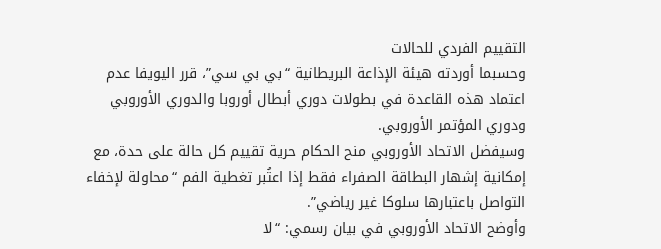التقييم الفردي للحالات
وحسبما أوردته هيئة الإذاعة البريطانية “بي بي سي”، قرر اليويفا عدم اعتماد هذه القاعدة في بطولات دوري أبطال أوروبا والدوري الأوروبي ودوري المؤتمر الأوروبي.
وسيفضل الاتحاد الأوروبي منح الحكام حرية تقييم كل حالة على حدة، مع إمكانية إشهار البطاقة الصفراء فقط إذا اعتُبر تغطية الفم “محاولة لإخفاء التواصل باعتبارها سلوكا غير رياضي”.
وأوضح الاتحاد الأوروبي في بيان رسمي: “لا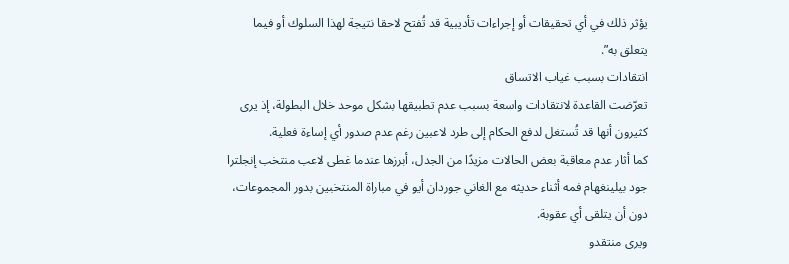يؤثر ذلك في أي تحقيقات أو إجراءات تأديبية قد تُفتح لاحقا نتيجة لهذا السلوك أو فيما يتعلق به”.
انتقادات بسبب غياب الاتساق
تعرّضت القاعدة لانتقادات واسعة بسبب عدم تطبيقها بشكل موحد خلال البطولة، إذ يرى كثيرون أنها قد تُستغل لدفع الحكام إلى طرد لاعبين رغم عدم صدور أي إساءة فعلية.
كما أثار عدم معاقبة بعض الحالات مزيدًا من الجدل، أبرزها عندما غطى لاعب منتخب إنجلترا جود بيلينغهام فمه أثناء حديثه مع الغاني جوردان أيو في مباراة المنتخبين بدور المجموعات، دون أن يتلقى أي عقوبة.
ويرى منتقدو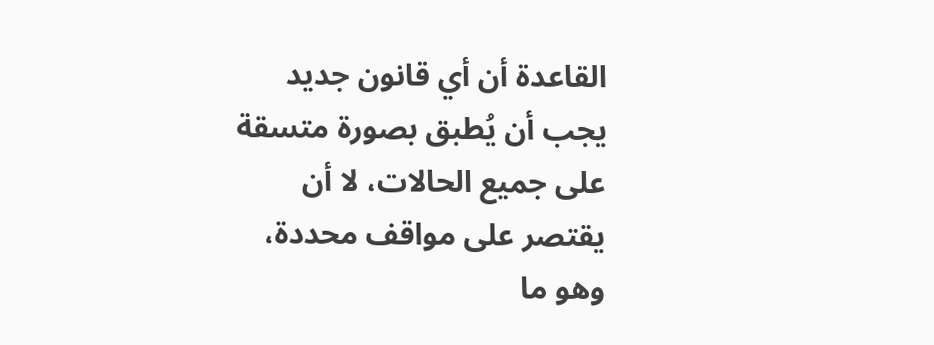القاعدة أن أي قانون جديد يجب أن يُطبق بصورة متسقة على جميع الحالات، لا أن يقتصر على مواقف محددة، وهو ما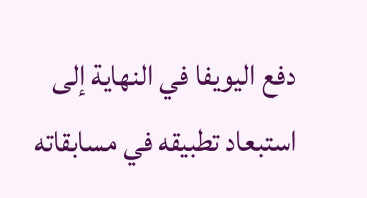دفع اليويفا في النهاية إلى استبعاد تطبيقه في مسابقاته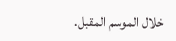خلال الموسم المقبل.